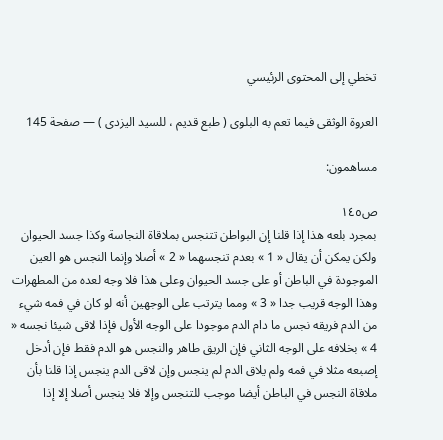تخطي إلى المحتوى الرئيسي

العروة الوثقى فيما تعم به البلوى ( طبع قديم ، للسيد اليزدى ) — صفحة 145

مساهمون:

ص١٤٥
بمجرد بلعه هذا إذا قلنا إن البواطن تتنجس بملاقاة النجاسة وكذا جسد الحيوان ولكن يمكن أن يقال « 1 » بعدم تنجسهما « 2 » أصلا وإنما النجس هو العين الموجودة في الباطن أو على جسد الحيوان وعلى هذا فلا وجه لعده من المطهرات وهذا الوجه قريب جدا « 3 » ومما يترتب على الوجهين أنه لو كان في فمه شيء من الدم فريقه نجس ما دام الدم موجودا على الوجه الأول فإذا لاقى شيئا نجسه « 4 » بخلافه على الوجه الثاني فإن الريق طاهر والنجس هو الدم فقط فإن أدخل إصبعه مثلا في فمه ولم يلاق الدم لم ينجس وإن لاقى الدم ينجس إذا قلنا بأن ملاقاة النجس في الباطن أيضا موجب للتنجس وإلا فلا ينجس أصلا إلا إذا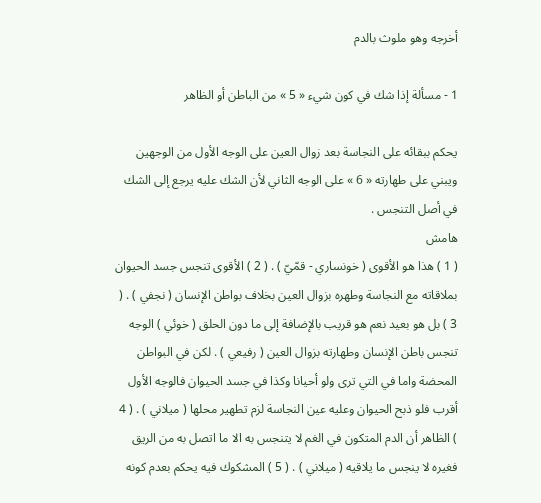أخرجه وهو ملوث بالدم

1 - مسألة إذا شك في كون شيء « 5 » من الباطن أو الظاهر

يحكم ببقائه على النجاسة بعد زوال العين على الوجه الأول من الوجهين ويبني على طهارته « 6 » على الوجه الثاني لأن الشك عليه يرجع إلى الشك في أصل التنجس .
هامش
( 1 ) هذا هو الأقوى ( خونساري - قمّيّ ) . ( 2 ) الأقوى تنجس جسد الحيوان بملاقاته مع النجاسة وطهره بزوال العين بخلاف بواطن الإنسان ( نجفي ) . ( 3 ) بل هو بعيد نعم هو قريب بالإضافة إلى ما دون الحلق ( خوئي ) الوجه تنجس باطن الإنسان وطهارته بزوال العين ( رفيعي ) . لكن في البواطن المحضة واما في التي ترى ولو أحيانا وكذا في جسد الحيوان فالوجه الأول أقرب فلو ذبح الحيوان وعليه عين النجاسة لزم تطهير محلها ( ميلاني ) . ( 4 ) الظاهر أن الدم المتكون في الغم لا يتنجس به الا ما اتصل به من الريق فغيره لا ينجس ما يلاقيه ( ميلاني ) . ( 5 ) المشكوك فيه يحكم بعدم كونه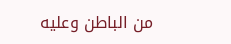من الباطن وعليه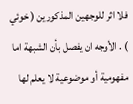فلا اثر للوجهين المذكورين ( خوئي ) . الأوجه ان يفصل بأن الشبهة اما مفهومية أو موضوعية لا يعلم لها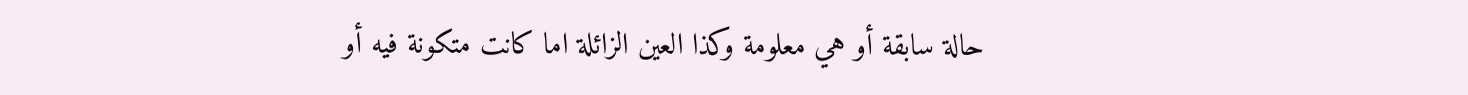حالة سابقة أو هي معلومة وكذا العين الزائلة اما كانت متكونة فيه أو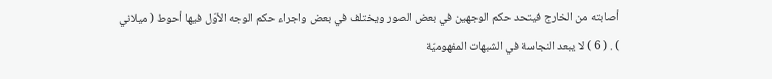أصابته من الخارج فيتحد حكم الوجهين في بعض الصور ويختلف في بعض واجراء حكم الوجه الأوّل فيها أحوط ( ميلاني ) . ( 6 ) لا يبعد النجاسة في الشبهات المفهوميّة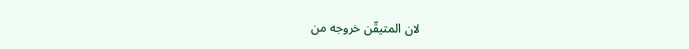لان المتيقّن خروجه من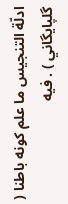ادلّة التنجيس ما علم كونه باطنا ( گلپايگاني ) . فيه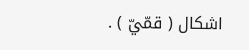اشكال ( قمّيّ ) .